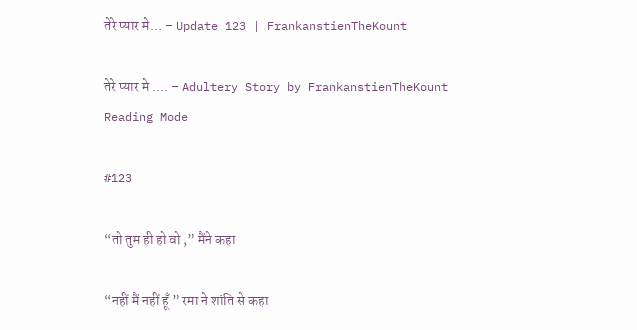तेरे प्यार मे… – Update 123 | FrankanstienTheKount

तेरे प्यार मे …. – Adultery Story by FrankanstienTheKount
Reading Mode

#123

“तो तुम ही हो वो ,” मैंने कहा

“नहीं मैं नहीं हूँ ” रमा ने शांति से कहा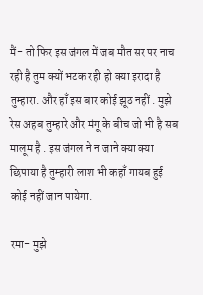मैं- तो फिर इस जंगल में जब मौत सर पर नाच रही है तुम क्यों भटक रही हो क्या इरादा है तुम्हारा. और हाँ इस बार कोई झूठ नहीं . मुझे रेस अहब तुम्हारे और मंगू के बीच जो भी है सब मालूम है . इस जंगल ने न जाने क्या क्या छिपाया है तुम्हारी लाश भी कहाँ गायब हुई कोई नहीं जान पायेगा.

रमा- मुझे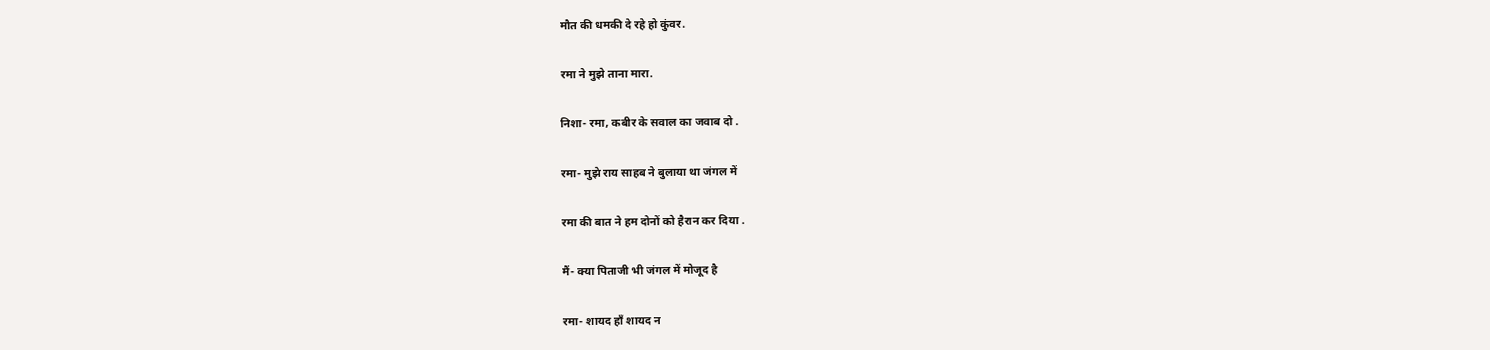मौत की धमकी दे रहे हो कुंवर.

रमा ने मुझे ताना मारा.

निशा- रमा, कबीर के सवाल का जवाब दो .

रमा- मुझे राय साहब ने बुलाया था जंगल में

रमा की बात ने हम दोनों को हैरान कर दिया .

मैं- क्या पिताजी भी जंगल में मोजूद है

रमा- शायद हाँ शायद न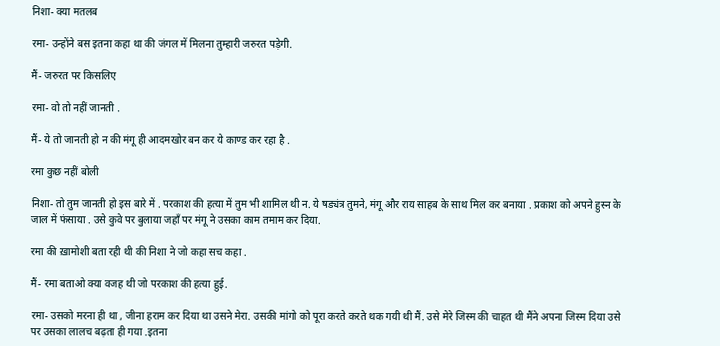निशा- क्या मतलब

रमा- उन्होंने बस इतना कहा था की जंगल में मिलना तुम्हारी जरुरत पड़ेगी.

मैं- जरुरत पर किसलिए

रमा- वो तो नहीं जानती .

मैं- ये तो जानती हो न की मंगू ही आदमखोर बन कर ये काण्ड कर रहा है .

रमा कुछ नहीं बोली

निशा- तो तुम जानती हो इस बारे में . परकाश की हत्या में तुम भी शामिल थी न. ये षड्यंत्र तुमने, मंगू और राय साहब के साथ मिल कर बनाया . प्रकाश को अपने हुस्न के जाल में फंसाया . उसे कुवे पर बुलाया जहाँ पर मंगू ने उसका काम तमाम कर दिया.

रमा की ख़ामोशी बता रही थी की निशा ने जो कहा सच कहा .

मैं- रमा बताओ क्या वजह थी जो परकाश की हत्या हुई.

रमा- उसको मरना ही था , जीना हराम कर दिया था उसने मेरा. उसकी मांगो को पूरा करते करते थक गयी थी मैं. उसे मेरे जिस्म की चाहत थी मैंने अपना जिस्म दिया उसे पर उसका लालच बढ़ता ही गया .इतना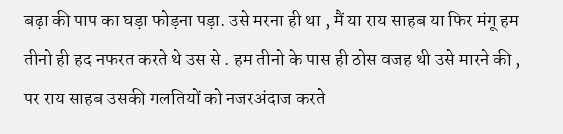बढ़ा की पाप का घड़ा फोड़ना पड़ा. उसे मरना ही था , मैं या राय साहब या फिर मंगू हम तीनो ही हद नफरत करते थे उस से . हम तीनो के पास ही ठोस वजह थी उसे मारने की , पर राय साहब उसकी गलतियों को नजरअंदाज करते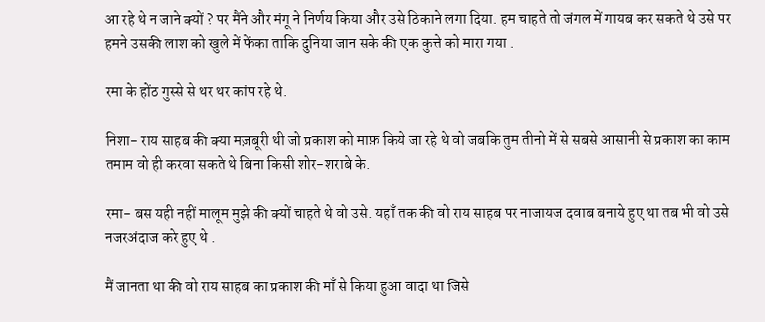आ रहे थे न जाने क्यों ? पर मैंने और मंगू ने निर्णय किया और उसे ठिकाने लगा दिया. हम चाहते तो जंगल में गायब कर सकते थे उसे पर हमने उसकी लाश को खुले में फेंका ताकि दुनिया जान सके की एक कुत्ते को मारा गया .

रमा के होंठ गुस्से से थर थर कांप रहे थे.

निशा- राय साहब की क्या मज़बूरी थी जो प्रकाश को माफ़ किये जा रहे थे वो जबकि तुम तीनो में से सबसे आसानी से प्रकाश का काम तमाम वो ही करवा सकते थे बिना किसी शोर-शराबे के.

रमा- बस यही नहीं मालूम मुझे की क्यों चाहते थे वो उसे. यहाँ तक की वो राय साहब पर नाजायज दवाब बनाये हुए था तब भी वो उसे नजरअंदाज करे हुए थे .

मैं जानता था की वो राय साहब का प्रकाश की माँ से किया हुआ वादा था जिसे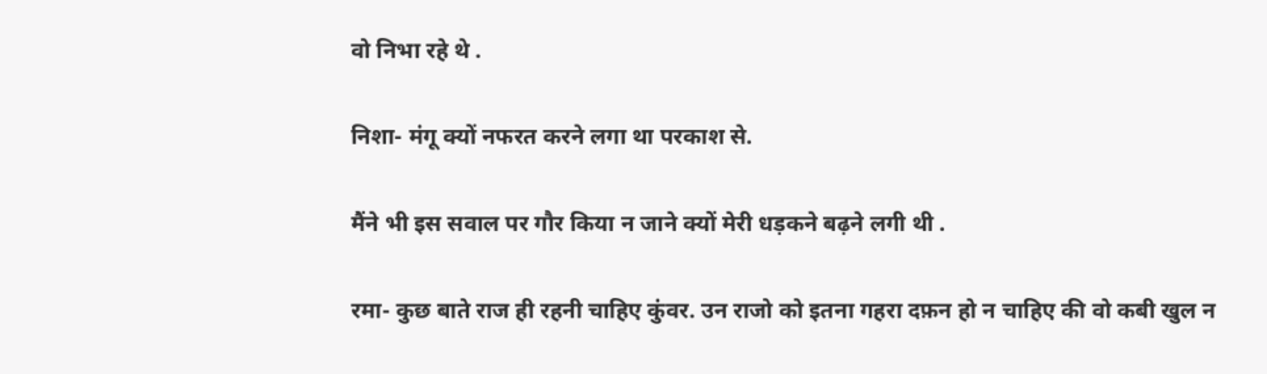वो निभा रहे थे .

निशा- मंगू क्यों नफरत करने लगा था परकाश से.

मैंने भी इस सवाल पर गौर किया न जाने क्यों मेरी धड़कने बढ़ने लगी थी .

रमा- कुछ बाते राज ही रहनी चाहिए कुंवर. उन राजो को इतना गहरा दफ़न हो न चाहिए की वो कबी खुल न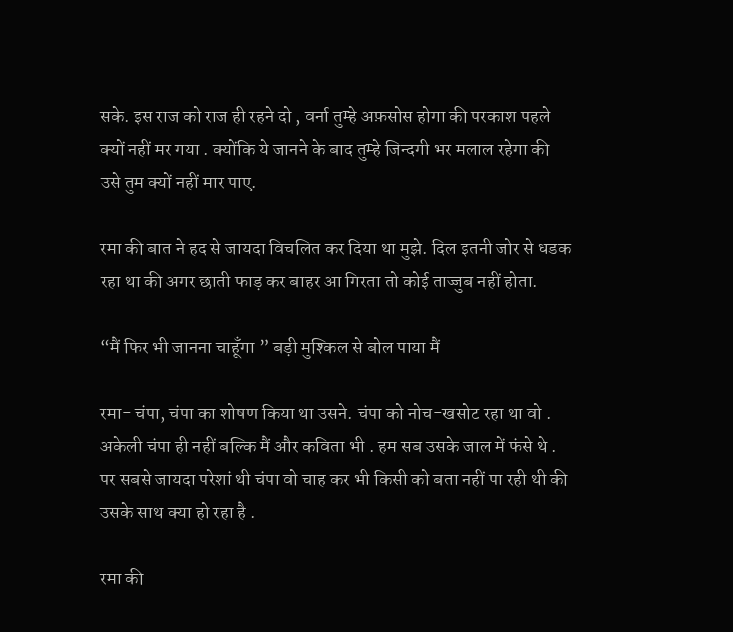सके. इस राज को राज ही रहने दो , वर्ना तुम्हे अफ़सोस होगा की परकाश पहले क्यों नहीं मर गया . क्योंकि ये जानने के बाद तुम्हे जिन्दगी भर मलाल रहेगा की उसे तुम क्यों नहीं मार पाए.

रमा की बात ने हद से जायदा विचलित कर दिया था मुझे. दिल इतनी जोर से धडक रहा था की अगर छाती फाड़ कर बाहर आ गिरता तो कोई ताज्जुब नहीं होता.

“मैं फिर भी जानना चाहूँगा ” बड़ी मुश्किल से बोल पाया मैं

रमा- चंपा, चंपा का शोषण किया था उसने. चंपा को नोच-खसोट रहा था वो . अकेली चंपा ही नहीं बल्कि मैं और कविता भी . हम सब उसके जाल में फंसे थे . पर सबसे जायदा परेशां थी चंपा वो चाह कर भी किसी को बता नहीं पा रही थी की उसके साथ क्या हो रहा है .

रमा की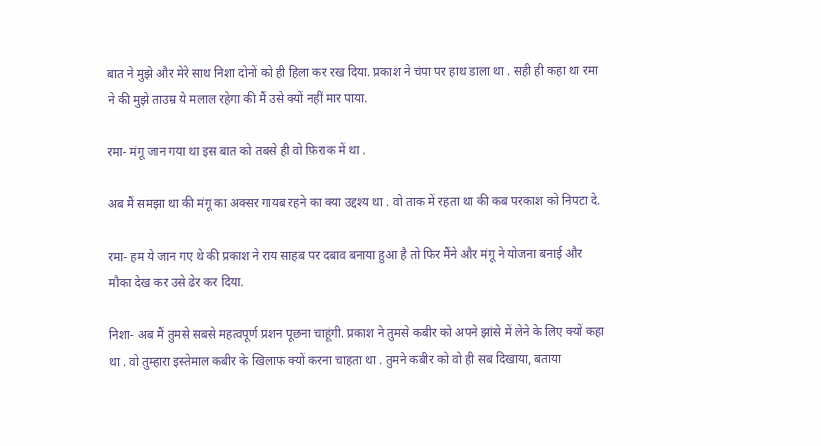बात ने मुझे और मेरे साथ निशा दोनों को ही हिला कर रख दिया. प्रकाश ने चंपा पर हाथ डाला था . सही ही कहा था रमा ने की मुझे ताउम्र ये मलाल रहेगा की मैं उसे क्यों नहीं मार पाया.

रमा- मंगू जान गया था इस बात को तबसे ही वो फ़िराक में था .

अब मैं समझा था की मंगू का अक्सर गायब रहने का क्या उद्दश्य था . वो ताक में रहता था की कब परकाश को निपटा दे.

रमा- हम ये जान गए थे की प्रकाश ने राय साहब पर दबाव बनाया हुआ है तो फिर मैंने और मंगू ने योजना बनाई और मौका देख कर उसे ढेर कर दिया.

निशा- अब मैं तुमसे सबसे महत्वपूर्ण प्रशन पूछना चाहूंगी. प्रकाश ने तुमसे कबीर को अपने झांसे में लेने के लिए क्यों कहा था . वो तुम्हारा इस्तेमाल कबीर के खिलाफ क्यों करना चाहता था . तुमने कबीर को वो ही सब दिखाया, बताया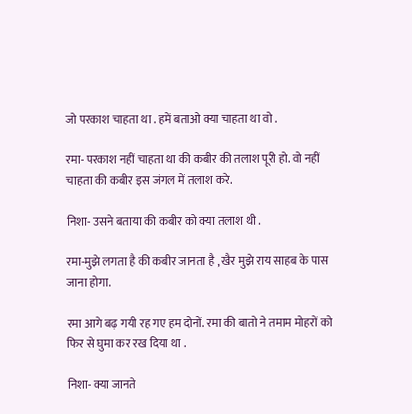जो परकाश चाहता था . हमें बताओ क्या चाहता था वो .

रमा- परकाश नहीं चाहता था की कबीर की तलाश पूरी हो. वो नहीं चाहता की कबीर इस जंगल में तलाश करे.

निशा- उसने बताया की कबीर को क्या तलाश थी .

रमा-मुझे लगता है की कबीर जानता है , खैर मुझे राय साहब के पास जाना होगा.

रमा आगे बढ़ गयी रह गए हम दोनों. रमा की बातो ने तमाम मोहरों को फिर से घुमा कर रख दिया था .

निशा- क्या जानते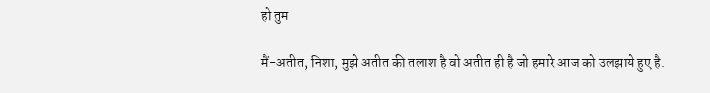हो तुम

मैं-अतीत, निशा, मुझे अतीत की तलाश है वो अतीत ही है जो हमारे आज को उलझाये हुए है.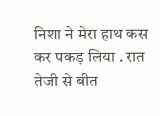निशा ने मेरा हाथ कस कर पकड़ लिया . रात तेजी से बीत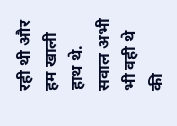रही थी और हम खाली हाथ थे. सवाल अभी भी वही थे की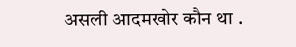असली आदमखोर कौन था .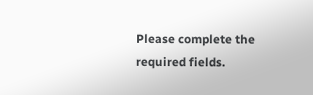Please complete the required fields.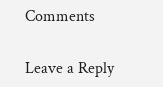Comments

Leave a Reply